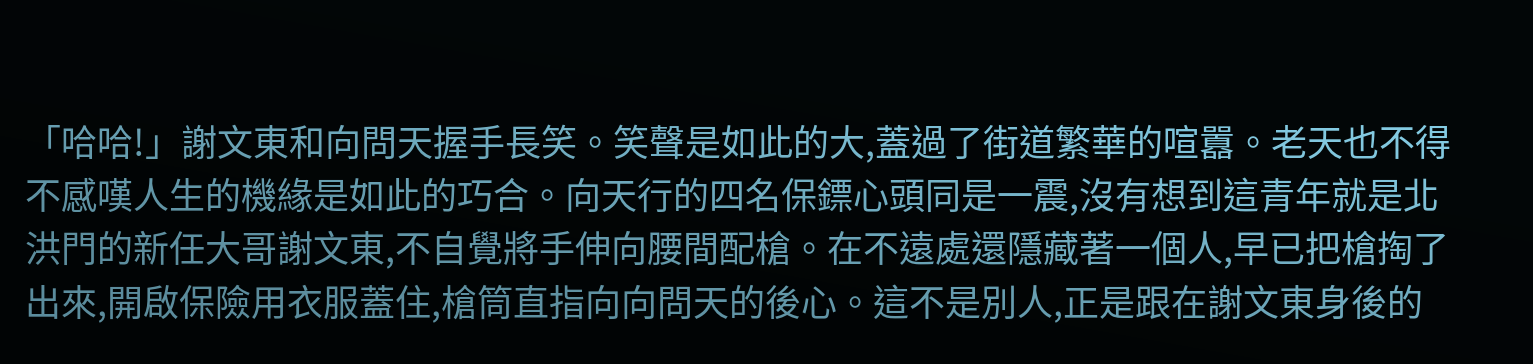「哈哈!」謝文東和向問天握手長笑。笑聲是如此的大,蓋過了街道繁華的喧囂。老天也不得不感嘆人生的機緣是如此的巧合。向天行的四名保鏢心頭同是一震,沒有想到這青年就是北洪門的新任大哥謝文東,不自覺將手伸向腰間配槍。在不遠處還隱藏著一個人,早已把槍掏了出來,開啟保險用衣服蓋住,槍筒直指向向問天的後心。這不是別人,正是跟在謝文東身後的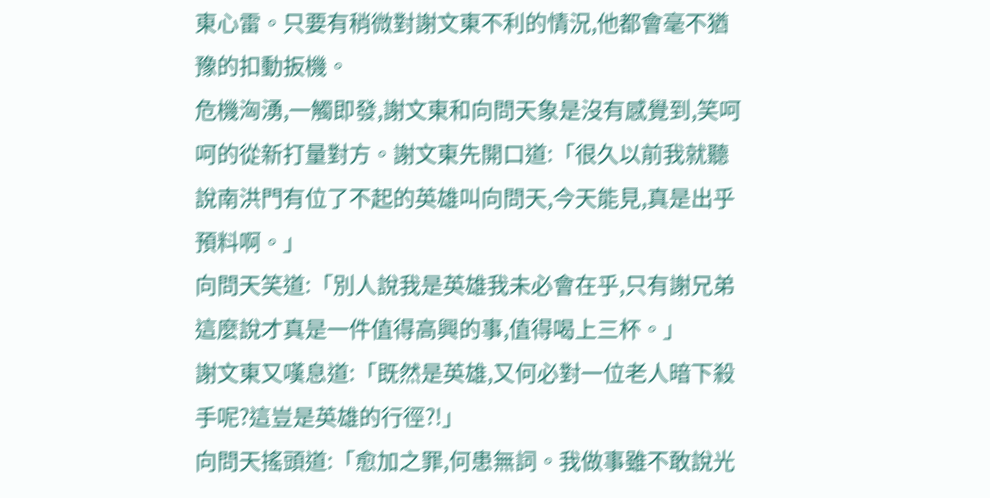東心雷。只要有稍微對謝文東不利的情況,他都會毫不猶豫的扣動扳機。
危機洶湧,一觸即發,謝文東和向問天象是沒有感覺到,笑呵呵的從新打量對方。謝文東先開口道:「很久以前我就聽說南洪門有位了不起的英雄叫向問天,今天能見,真是出乎預料啊。」
向問天笑道:「別人說我是英雄我未必會在乎,只有謝兄弟這麼說才真是一件值得高興的事,值得喝上三杯。」
謝文東又嘆息道:「既然是英雄,又何必對一位老人暗下殺手呢?這豈是英雄的行徑?!」
向問天搖頭道:「愈加之罪,何患無詞。我做事雖不敢說光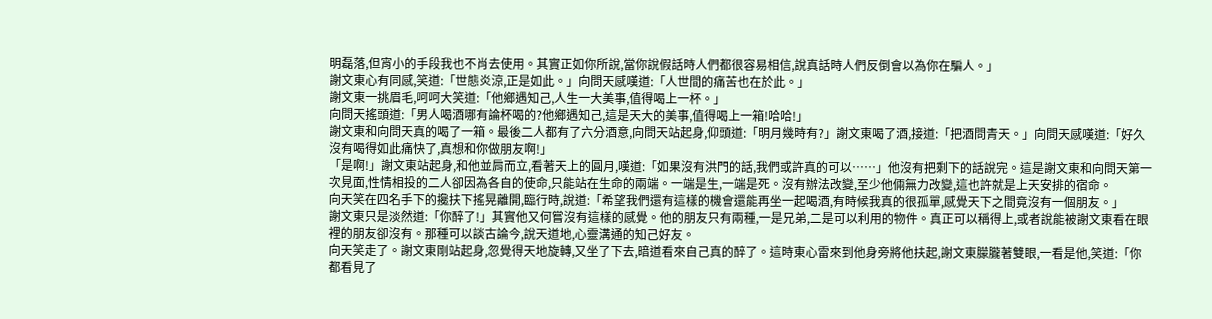明磊落,但宵小的手段我也不肖去使用。其實正如你所說,當你說假話時人們都很容易相信,說真話時人們反倒會以為你在騙人。」
謝文東心有同感,笑道:「世態炎涼,正是如此。」向問天感嘆道:「人世間的痛苦也在於此。」
謝文東一挑眉毛,呵呵大笑道:「他鄉遇知己,人生一大美事,值得喝上一杯。」
向問天搖頭道:「男人喝酒哪有論杯喝的?他鄉遇知己,這是天大的美事,值得喝上一箱!哈哈!」
謝文東和向問天真的喝了一箱。最後二人都有了六分酒意,向問天站起身,仰頭道:「明月幾時有?」謝文東喝了酒,接道:「把酒問青天。」向問天感嘆道:「好久沒有喝得如此痛快了,真想和你做朋友啊!」
「是啊!」謝文東站起身,和他並肩而立,看著天上的圓月,嘆道:「如果沒有洪門的話,我們或許真的可以……」他沒有把剩下的話說完。這是謝文東和向問天第一次見面,性情相投的二人卻因為各自的使命,只能站在生命的兩端。一端是生,一端是死。沒有辦法改變,至少他倆無力改變,這也許就是上天安排的宿命。
向天笑在四名手下的攙扶下搖晃離開,臨行時,說道:「希望我們還有這樣的機會還能再坐一起喝酒,有時候我真的很孤單,感覺天下之間竟沒有一個朋友。」
謝文東只是淡然道:「你醉了!」其實他又何嘗沒有這樣的感覺。他的朋友只有兩種,一是兄弟,二是可以利用的物件。真正可以稱得上,或者說能被謝文東看在眼裡的朋友卻沒有。那種可以談古論今,說天道地,心靈溝通的知己好友。
向天笑走了。謝文東剛站起身,忽覺得天地旋轉,又坐了下去,暗道看來自己真的醉了。這時東心雷來到他身旁將他扶起,謝文東朦朧著雙眼,一看是他,笑道:「你都看見了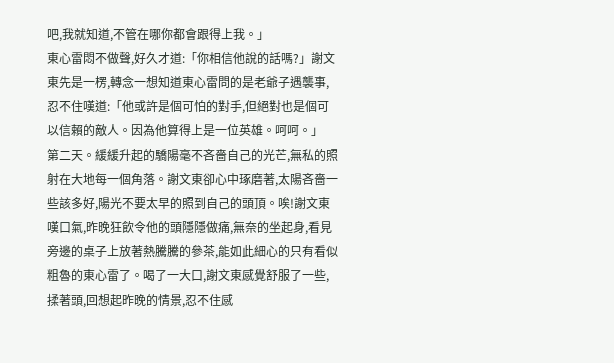吧,我就知道,不管在哪你都會跟得上我。」
東心雷悶不做聲,好久才道:「你相信他說的話嗎?」謝文東先是一楞,轉念一想知道東心雷問的是老爺子遇襲事,忍不住嘆道:「他或許是個可怕的對手,但絕對也是個可以信賴的敵人。因為他算得上是一位英雄。呵呵。」
第二天。緩緩升起的驕陽毫不吝嗇自己的光芒,無私的照射在大地每一個角落。謝文東卻心中琢磨著,太陽吝嗇一些該多好,陽光不要太早的照到自己的頭頂。唉!謝文東嘆口氣,昨晚狂飲令他的頭隱隱做痛,無奈的坐起身,看見旁邊的桌子上放著熱騰騰的參茶,能如此細心的只有看似粗魯的東心雷了。喝了一大口,謝文東感覺舒服了一些,揉著頭,回想起昨晚的情景,忍不住感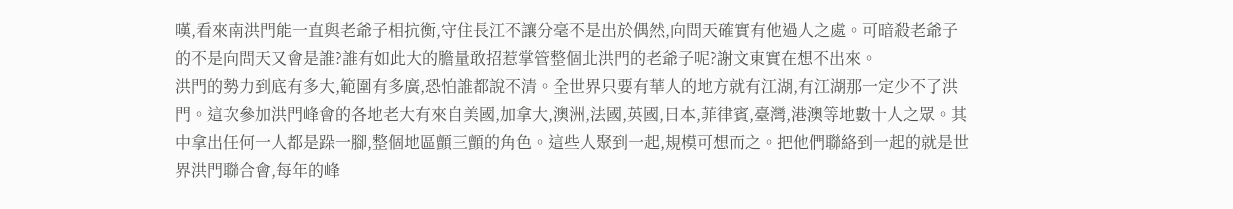嘆,看來南洪門能一直與老爺子相抗衡,守住長江不讓分毫不是出於偶然,向問天確實有他過人之處。可暗殺老爺子的不是向問天又會是誰?誰有如此大的膽量敢招惹掌管整個北洪門的老爺子呢?謝文東實在想不出來。
洪門的勢力到底有多大,範圍有多廣,恐怕誰都說不清。全世界只要有華人的地方就有江湖,有江湖那一定少不了洪門。這次參加洪門峰會的各地老大有來自美國,加拿大,澳洲,法國,英國,日本,菲律賓,臺灣,港澳等地數十人之眾。其中拿出任何一人都是跺一腳,整個地區顫三顫的角色。這些人聚到一起,規模可想而之。把他們聯絡到一起的就是世界洪門聯合會,每年的峰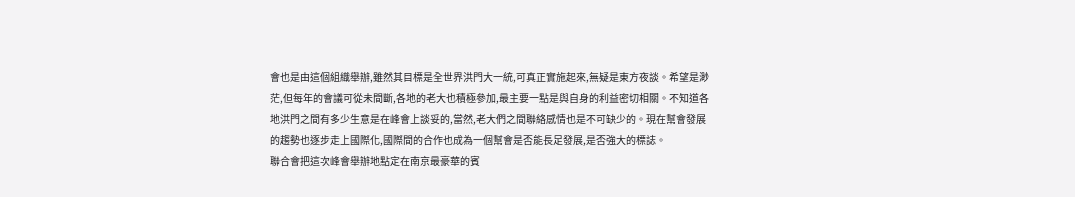會也是由這個組織舉辦,雖然其目標是全世界洪門大一統,可真正實施起來,無疑是東方夜談。希望是渺茫,但每年的會議可從未間斷,各地的老大也積極參加,最主要一點是與自身的利益密切相關。不知道各地洪門之間有多少生意是在峰會上談妥的,當然,老大們之間聯絡感情也是不可缺少的。現在幫會發展的趨勢也逐步走上國際化,國際間的合作也成為一個幫會是否能長足發展,是否強大的標誌。
聯合會把這次峰會舉辦地點定在南京最豪華的賓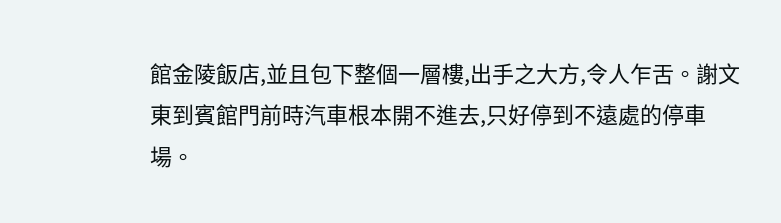館金陵飯店,並且包下整個一層樓,出手之大方,令人乍舌。謝文東到賓館門前時汽車根本開不進去,只好停到不遠處的停車場。